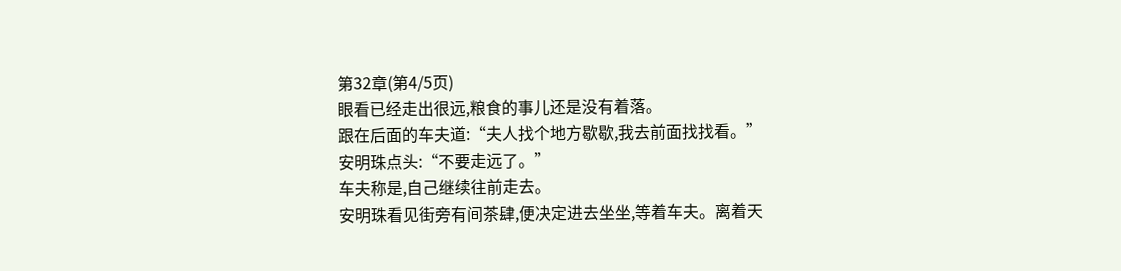第32章(第4/5页)
眼看已经走出很远,粮食的事儿还是没有着落。
跟在后面的车夫道:“夫人找个地方歇歇,我去前面找找看。”
安明珠点头:“不要走远了。”
车夫称是,自己继续往前走去。
安明珠看见街旁有间茶肆,便决定进去坐坐,等着车夫。离着天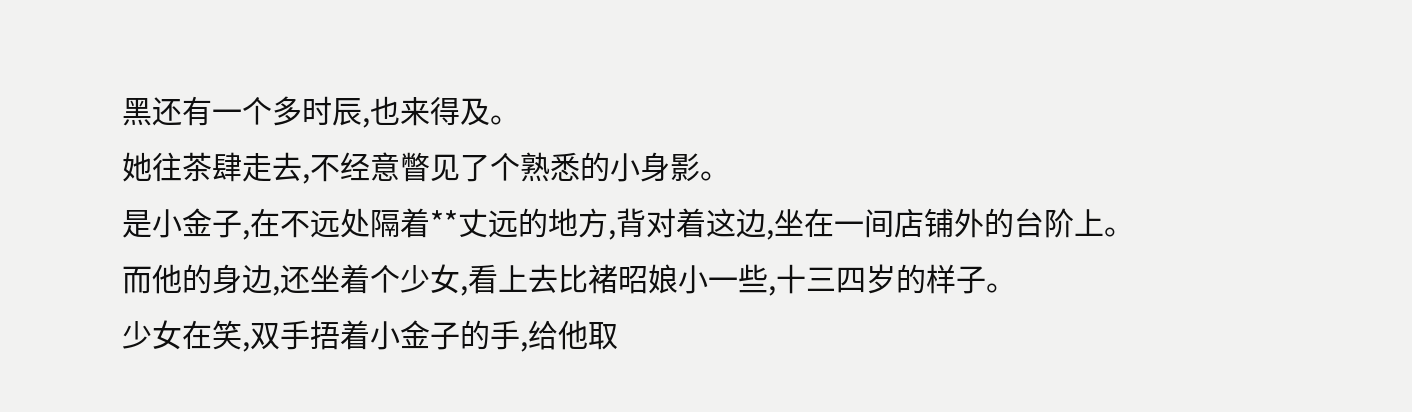黑还有一个多时辰,也来得及。
她往茶肆走去,不经意瞥见了个熟悉的小身影。
是小金子,在不远处隔着**丈远的地方,背对着这边,坐在一间店铺外的台阶上。
而他的身边,还坐着个少女,看上去比褚昭娘小一些,十三四岁的样子。
少女在笑,双手捂着小金子的手,给他取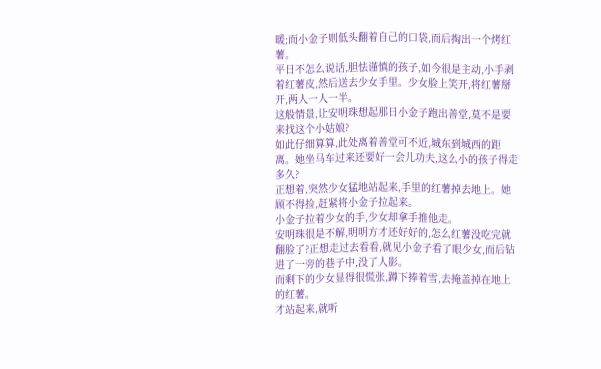暖;而小金子则低头翻着自己的口袋,而后掏出一个烤红薯。
平日不怎么说话,胆怯谨慎的孩子,如今很是主动,小手剥着红薯皮,然后送去少女手里。少女脸上笑开,将红薯掰开,两人一人一半。
这般情景,让安明珠想起那日小金子跑出善堂,莫不是要来找这个小姑娘?
如此仔细算算,此处离着善堂可不近,城东到城西的距离。她坐马车过来还要好一会儿功夫,这么小的孩子得走多久?
正想着,突然少女猛地站起来,手里的红薯掉去地上。她顾不得捡,赶紧将小金子拉起来。
小金子拉着少女的手,少女却拿手推他走。
安明珠很是不解,明明方才还好好的,怎么红薯没吃完就翻脸了?正想走过去看看,就见小金子看了眼少女,而后钻进了一旁的巷子中,没了人影。
而剩下的少女显得很慌张,蹲下捧着雪,去掩盖掉在地上的红薯。
才站起来,就听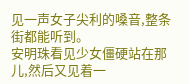见一声女子尖利的嗓音,整条街都能听到。
安明珠看见少女僵硬站在那儿,然后又见着一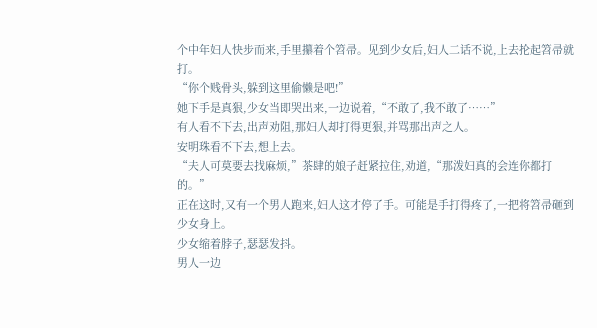个中年妇人快步而来,手里攥着个笤帚。见到少女后,妇人二话不说,上去抡起笤帚就打。
“你个贱骨头,躲到这里偷懒是吧!”
她下手是真狠,少女当即哭出来,一边说着,“不敢了,我不敢了……”
有人看不下去,出声劝阻,那妇人却打得更狠,并骂那出声之人。
安明珠看不下去,想上去。
“夫人可莫要去找麻烦,”茶肆的娘子赶紧拉住,劝道,“那泼妇真的会连你都打的。”
正在这时,又有一个男人跑来,妇人这才停了手。可能是手打得疼了,一把将笤帚砸到少女身上。
少女缩着脖子,瑟瑟发抖。
男人一边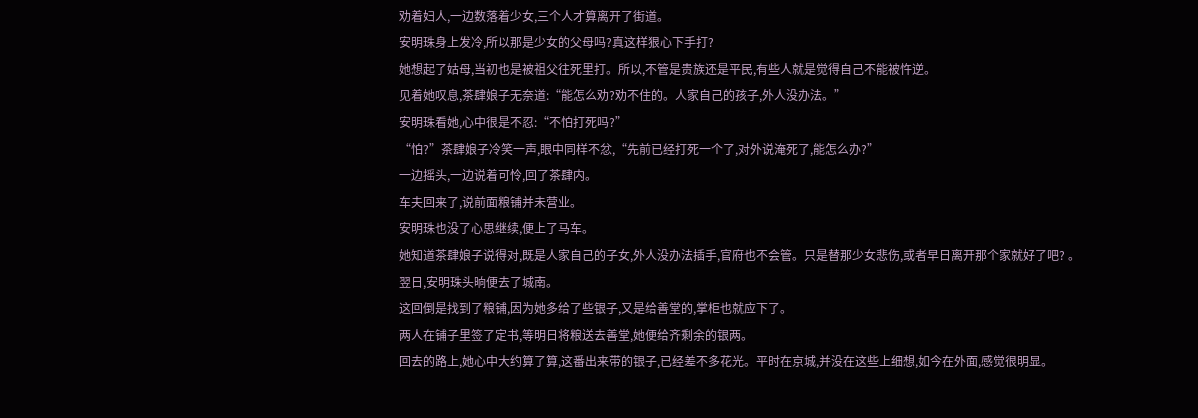劝着妇人,一边数落着少女,三个人才算离开了街道。
安明珠身上发冷,所以那是少女的父母吗?真这样狠心下手打?
她想起了姑母,当初也是被祖父往死里打。所以,不管是贵族还是平民,有些人就是觉得自己不能被忤逆。
见着她叹息,茶肆娘子无奈道:“能怎么劝?劝不住的。人家自己的孩子,外人没办法。”
安明珠看她,心中很是不忍:“不怕打死吗?”
“怕?”茶肆娘子冷笑一声,眼中同样不忿,“先前已经打死一个了,对外说淹死了,能怎么办?”
一边摇头,一边说着可怜,回了茶肆内。
车夫回来了,说前面粮铺并未营业。
安明珠也没了心思继续,便上了马车。
她知道茶肆娘子说得对,既是人家自己的子女,外人没办法插手,官府也不会管。只是替那少女悲伤,或者早日离开那个家就好了吧? 。
翌日,安明珠头晌便去了城南。
这回倒是找到了粮铺,因为她多给了些银子,又是给善堂的,掌柜也就应下了。
两人在铺子里签了定书,等明日将粮送去善堂,她便给齐剩余的银两。
回去的路上,她心中大约算了算,这番出来带的银子,已经差不多花光。平时在京城,并没在这些上细想,如今在外面,感觉很明显。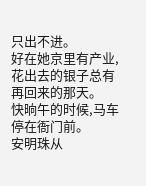只出不进。
好在她京里有产业,花出去的银子总有再回来的那天。
快晌午的时候,马车停在衙门前。
安明珠从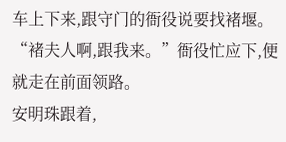车上下来,跟守门的衙役说要找褚堰。
“褚夫人啊,跟我来。”衙役忙应下,便就走在前面领路。
安明珠跟着,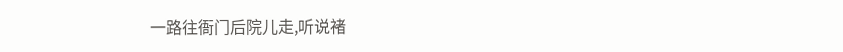一路往衙门后院儿走,听说褚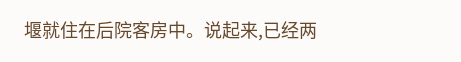堰就住在后院客房中。说起来,已经两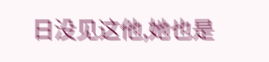日没见这他,她也是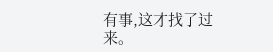有事,这才找了过来。